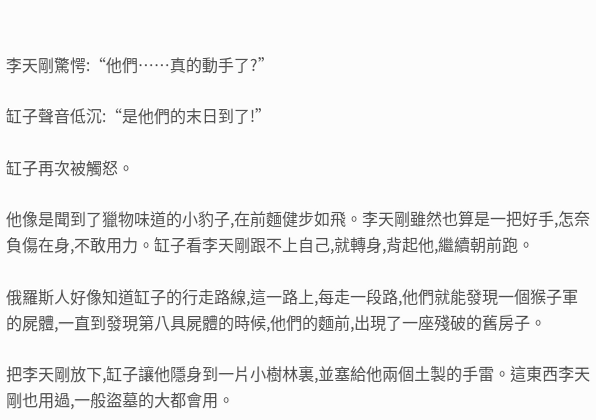李天剛驚愕:“他們……真的動手了?”

缸子聲音低沉:“是他們的末日到了!”

缸子再次被觸怒。

他像是聞到了獵物味道的小豹子,在前麵健步如飛。李天剛雖然也算是一把好手,怎奈負傷在身,不敢用力。缸子看李天剛跟不上自己,就轉身,背起他,繼續朝前跑。

俄羅斯人好像知道缸子的行走路線,這一路上,每走一段路,他們就能發現一個猴子軍的屍體,一直到發現第八具屍體的時候,他們的麵前,出現了一座殘破的舊房子。

把李天剛放下,缸子讓他隱身到一片小樹林裏,並塞給他兩個土製的手雷。這東西李天剛也用過,一般盜墓的大都會用。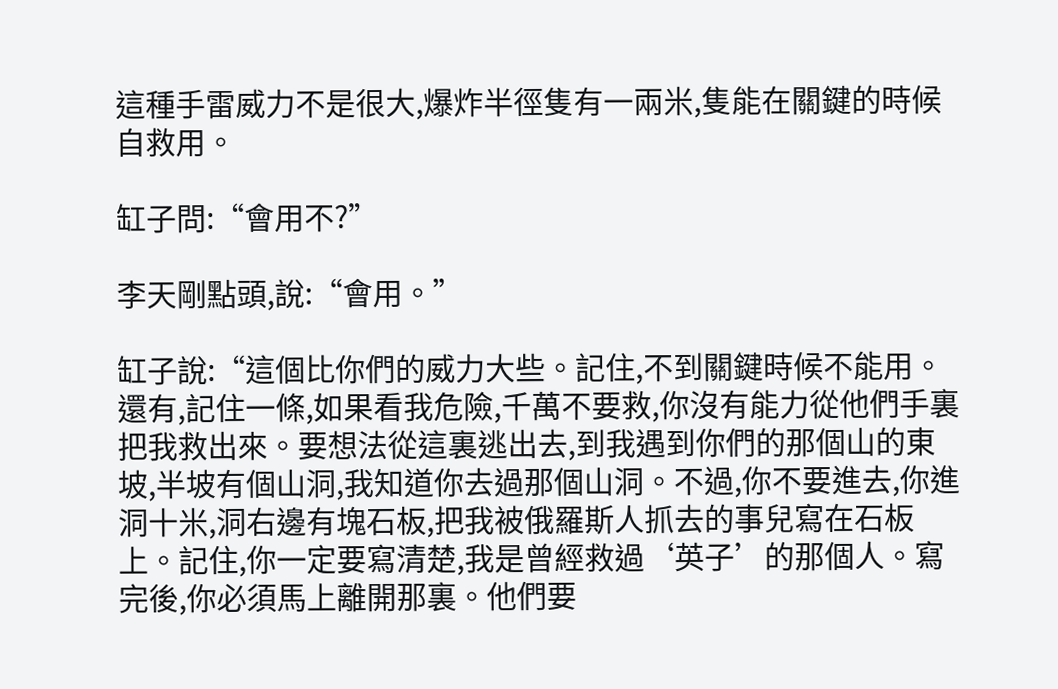這種手雷威力不是很大,爆炸半徑隻有一兩米,隻能在關鍵的時候自救用。

缸子問:“會用不?”

李天剛點頭,說:“會用。”

缸子說:“這個比你們的威力大些。記住,不到關鍵時候不能用。還有,記住一條,如果看我危險,千萬不要救,你沒有能力從他們手裏把我救出來。要想法從這裏逃出去,到我遇到你們的那個山的東坡,半坡有個山洞,我知道你去過那個山洞。不過,你不要進去,你進洞十米,洞右邊有塊石板,把我被俄羅斯人抓去的事兒寫在石板上。記住,你一定要寫清楚,我是曾經救過‘英子’的那個人。寫完後,你必須馬上離開那裏。他們要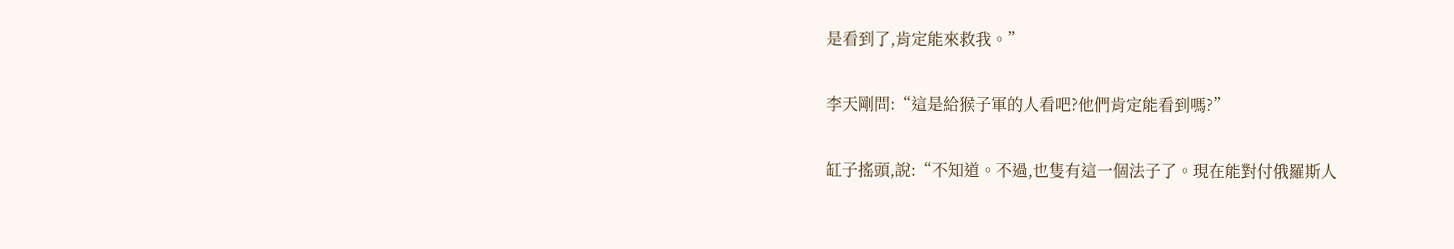是看到了,肯定能來救我。”

李天剛問:“這是給猴子軍的人看吧?他們肯定能看到嗎?”

缸子搖頭,說:“不知道。不過,也隻有這一個法子了。現在能對付俄羅斯人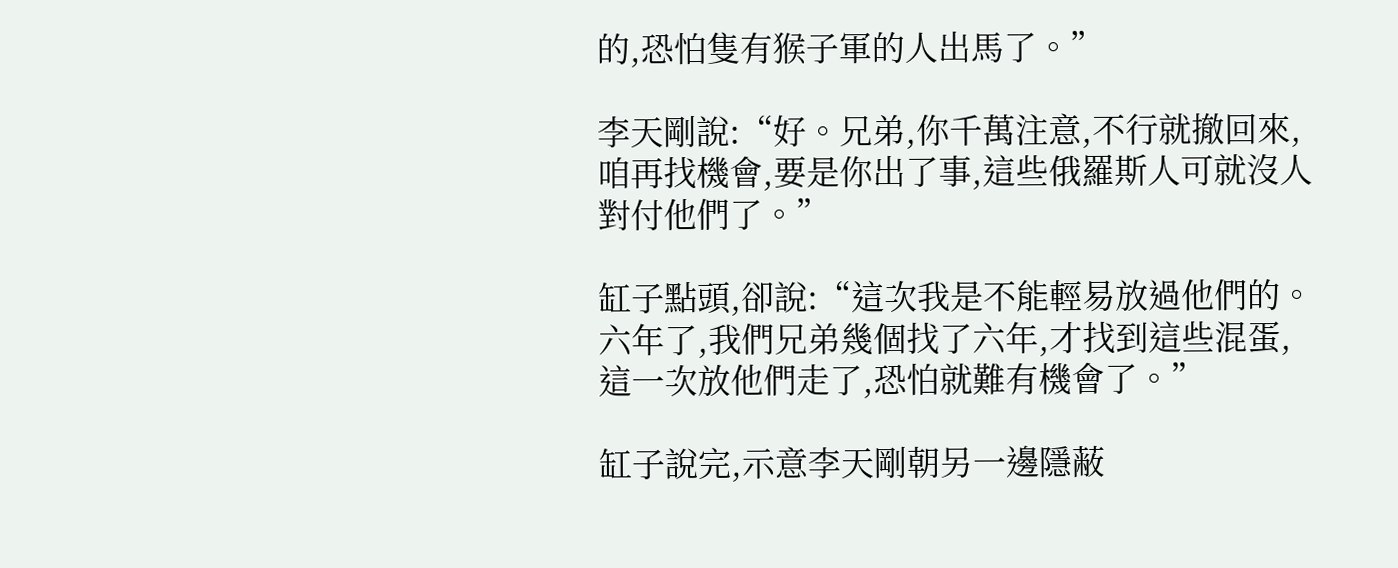的,恐怕隻有猴子軍的人出馬了。”

李天剛說:“好。兄弟,你千萬注意,不行就撤回來,咱再找機會,要是你出了事,這些俄羅斯人可就沒人對付他們了。”

缸子點頭,卻說:“這次我是不能輕易放過他們的。六年了,我們兄弟幾個找了六年,才找到這些混蛋,這一次放他們走了,恐怕就難有機會了。”

缸子說完,示意李天剛朝另一邊隱蔽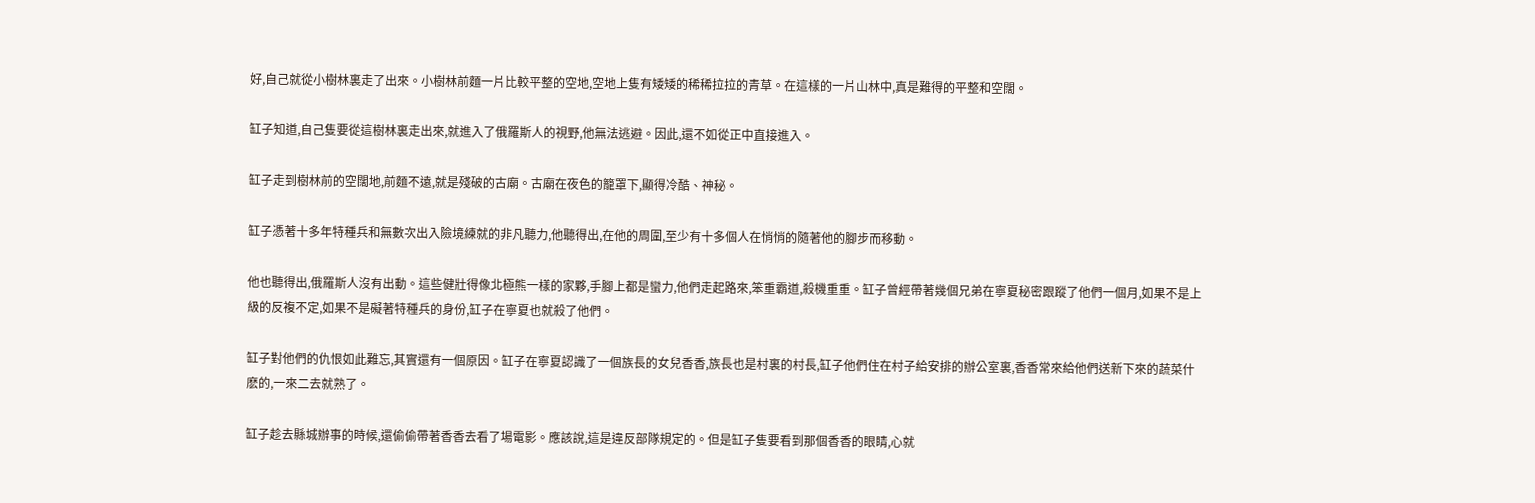好,自己就從小樹林裏走了出來。小樹林前麵一片比較平整的空地,空地上隻有矮矮的稀稀拉拉的青草。在這樣的一片山林中,真是難得的平整和空闊。

缸子知道,自己隻要從這樹林裏走出來,就進入了俄羅斯人的視野,他無法逃避。因此,還不如從正中直接進入。

缸子走到樹林前的空闊地,前麵不遠,就是殘破的古廟。古廟在夜色的籠罩下,顯得冷酷、神秘。

缸子憑著十多年特種兵和無數次出入險境練就的非凡聽力,他聽得出,在他的周圍,至少有十多個人在悄悄的隨著他的腳步而移動。

他也聽得出,俄羅斯人沒有出動。這些健壯得像北極熊一樣的家夥,手腳上都是蠻力,他們走起路來,笨重霸道,殺機重重。缸子曾經帶著幾個兄弟在寧夏秘密跟蹤了他們一個月,如果不是上級的反複不定,如果不是礙著特種兵的身份,缸子在寧夏也就殺了他們。

缸子對他們的仇恨如此難忘,其實還有一個原因。缸子在寧夏認識了一個族長的女兒香香,族長也是村裏的村長,缸子他們住在村子給安排的辦公室裏,香香常來給他們送新下來的蔬菜什麽的,一來二去就熟了。

缸子趁去縣城辦事的時候,還偷偷帶著香香去看了場電影。應該說,這是違反部隊規定的。但是缸子隻要看到那個香香的眼睛,心就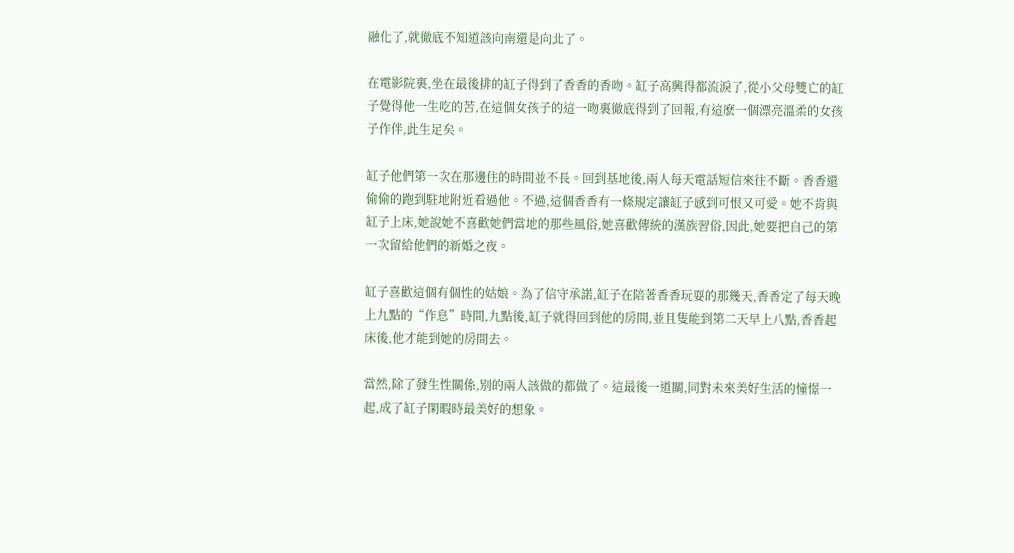融化了,就徹底不知道該向南還是向北了。

在電影院裏,坐在最後排的缸子得到了香香的香吻。缸子高興得都流淚了,從小父母雙亡的缸子覺得他一生吃的苦,在這個女孩子的這一吻裏徹底得到了回報,有這麽一個漂亮溫柔的女孩子作伴,此生足矣。

缸子他們第一次在那邊住的時間並不長。回到基地後,兩人每天電話短信來往不斷。香香還偷偷的跑到駐地附近看過他。不過,這個香香有一條規定讓缸子感到可恨又可愛。她不肯與缸子上床,她說她不喜歡她們當地的那些風俗,她喜歡傳統的漢族習俗,因此,她要把自己的第一次留給他們的新婚之夜。

缸子喜歡這個有個性的姑娘。為了信守承諾,缸子在陪著香香玩耍的那幾天,香香定了每天晚上九點的“作息”時間,九點後,缸子就得回到他的房間,並且隻能到第二天早上八點,香香起床後,他才能到她的房間去。

當然,除了發生性關係,別的兩人該做的都做了。這最後一道關,同對未來美好生活的憧憬一起,成了缸子閑暇時最美好的想象。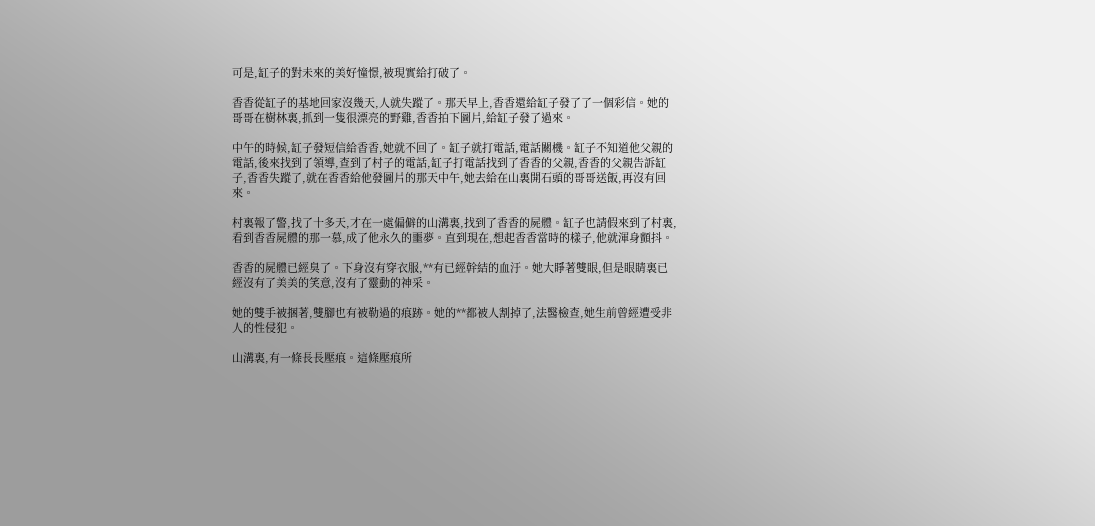可是,缸子的對未來的美好憧憬,被現實給打破了。

香香從缸子的基地回家沒幾天,人就失蹤了。那天早上,香香還給缸子發了了一個彩信。她的哥哥在樹林裏,抓到一隻很漂亮的野雞,香香拍下圖片,給缸子發了過來。

中午的時候,缸子發短信給香香,她就不回了。缸子就打電話,電話關機。缸子不知道他父親的電話,後來找到了領導,查到了村子的電話,缸子打電話找到了香香的父親,香香的父親告訴缸子,香香失蹤了,就在香香給他發圖片的那天中午,她去給在山裏開石頭的哥哥送飯,再沒有回來。

村裏報了警,找了十多天,才在一處偏僻的山溝裏,找到了香香的屍體。缸子也請假來到了村裏,看到香香屍體的那一慕,成了他永久的噩夢。直到現在,想起香香當時的樣子,他就渾身顫抖。

香香的屍體已經臭了。下身沒有穿衣服,**有已經幹結的血汙。她大睜著雙眼,但是眼睛裏已經沒有了美美的笑意,沒有了靈動的神采。

她的雙手被捆著,雙腳也有被勒過的痕跡。她的**都被人割掉了,法醫檢查,她生前曾經遭受非人的性侵犯。

山溝裏,有一條長長壓痕。這條壓痕所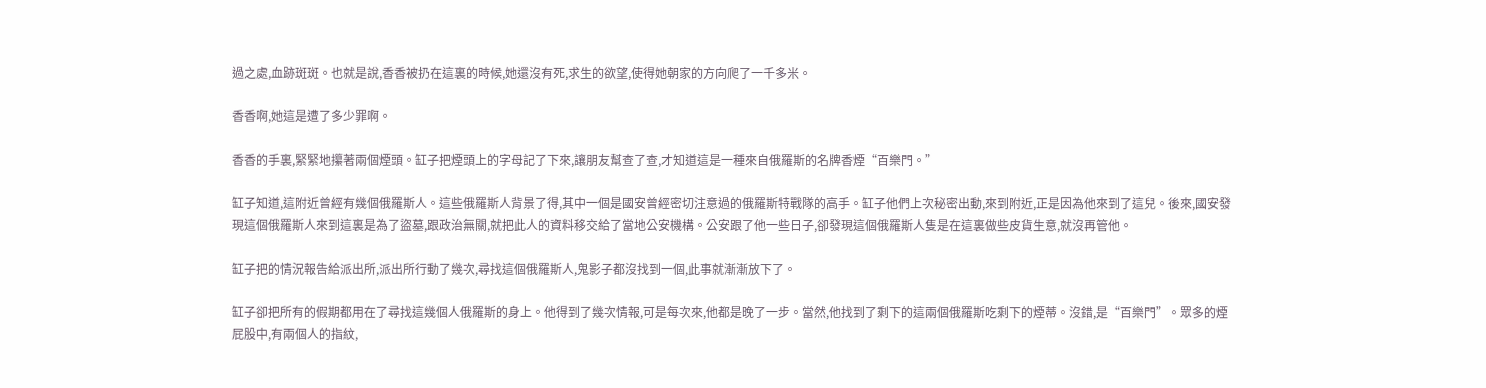過之處,血跡斑斑。也就是說,香香被扔在這裏的時候,她還沒有死,求生的欲望,使得她朝家的方向爬了一千多米。

香香啊,她這是遭了多少罪啊。

香香的手裏,緊緊地攥著兩個煙頭。缸子把煙頭上的字母記了下來,讓朋友幫查了查,才知道這是一種來自俄羅斯的名牌香煙“百樂門。”

缸子知道,這附近曾經有幾個俄羅斯人。這些俄羅斯人背景了得,其中一個是國安曾經密切注意過的俄羅斯特戰隊的高手。缸子他們上次秘密出動,來到附近,正是因為他來到了這兒。後來,國安發現這個俄羅斯人來到這裏是為了盜墓,跟政治無關,就把此人的資料移交給了當地公安機構。公安跟了他一些日子,卻發現這個俄羅斯人隻是在這裏做些皮貨生意,就沒再管他。

缸子把的情況報告給派出所,派出所行動了幾次,尋找這個俄羅斯人,鬼影子都沒找到一個,此事就漸漸放下了。

缸子卻把所有的假期都用在了尋找這幾個人俄羅斯的身上。他得到了幾次情報,可是每次來,他都是晚了一步。當然,他找到了剩下的這兩個俄羅斯吃剩下的煙蒂。沒錯,是“百樂門”。眾多的煙屁股中,有兩個人的指紋,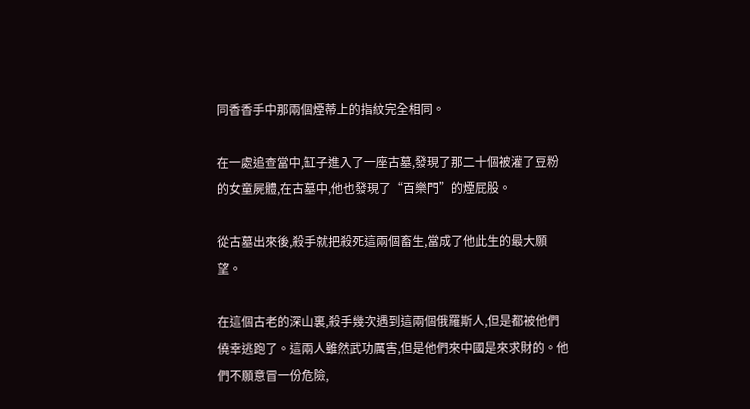同香香手中那兩個煙蒂上的指紋完全相同。

在一處追查當中,缸子進入了一座古墓,發現了那二十個被灌了豆粉的女童屍體,在古墓中,他也發現了“百樂門”的煙屁股。

從古墓出來後,殺手就把殺死這兩個畜生,當成了他此生的最大願望。

在這個古老的深山裏,殺手幾次遇到這兩個俄羅斯人,但是都被他們僥幸逃跑了。這兩人雖然武功厲害,但是他們來中國是來求財的。他們不願意冒一份危險,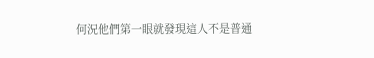何況他們第一眼就發現這人不是普通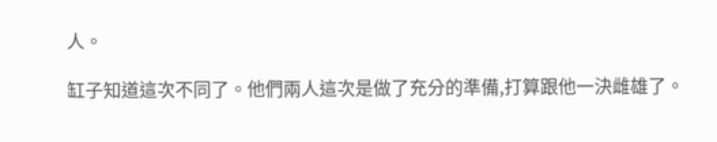人。

缸子知道這次不同了。他們兩人這次是做了充分的準備,打算跟他一決雌雄了。